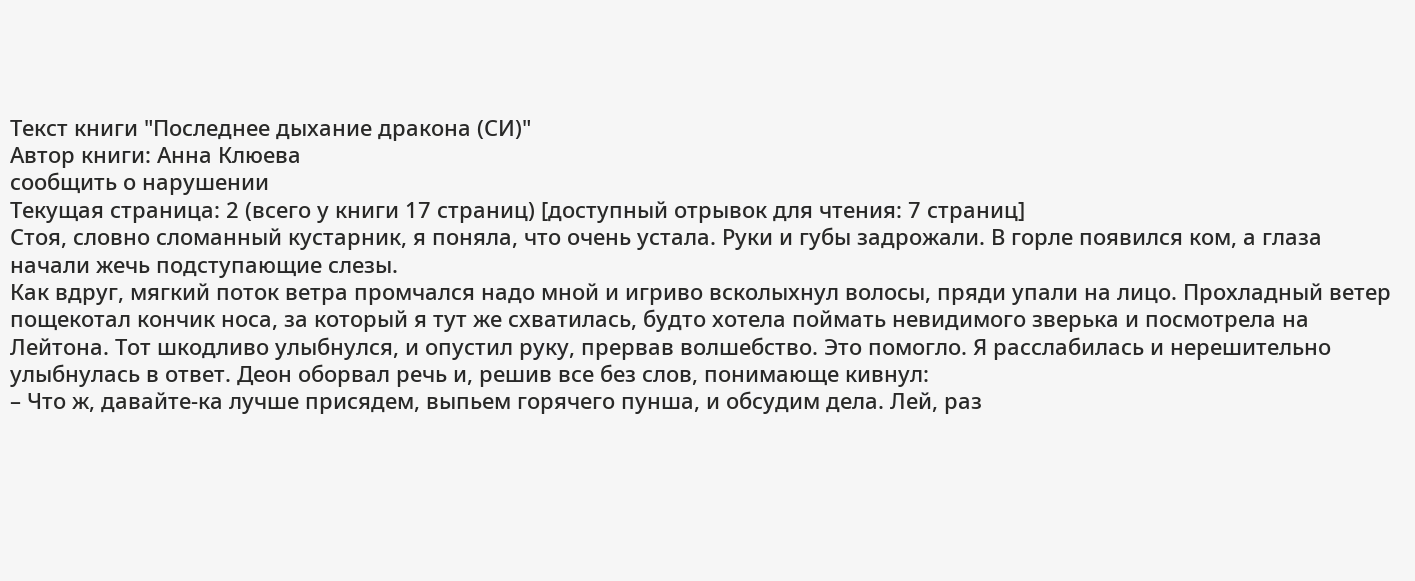Текст книги "Последнее дыхание дракона (СИ)"
Автор книги: Анна Клюева
сообщить о нарушении
Текущая страница: 2 (всего у книги 17 страниц) [доступный отрывок для чтения: 7 страниц]
Стоя, словно сломанный кустарник, я поняла, что очень устала. Руки и губы задрожали. В горле появился ком, а глаза начали жечь подступающие слезы.
Как вдруг, мягкий поток ветра промчался надо мной и игриво всколыхнул волосы, пряди упали на лицо. Прохладный ветер пощекотал кончик носа, за который я тут же схватилась, будто хотела поймать невидимого зверька и посмотрела на Лейтона. Тот шкодливо улыбнулся, и опустил руку, прервав волшебство. Это помогло. Я расслабилась и нерешительно улыбнулась в ответ. Деон оборвал речь и, решив все без слов, понимающе кивнул:
– Что ж, давайте-ка лучше присядем, выпьем горячего пунша, и обсудим дела. Лей, раз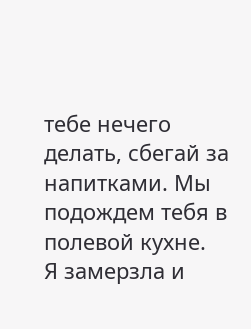тебе нечего делать, сбегай за напитками. Мы подождем тебя в полевой кухне.
Я замерзла и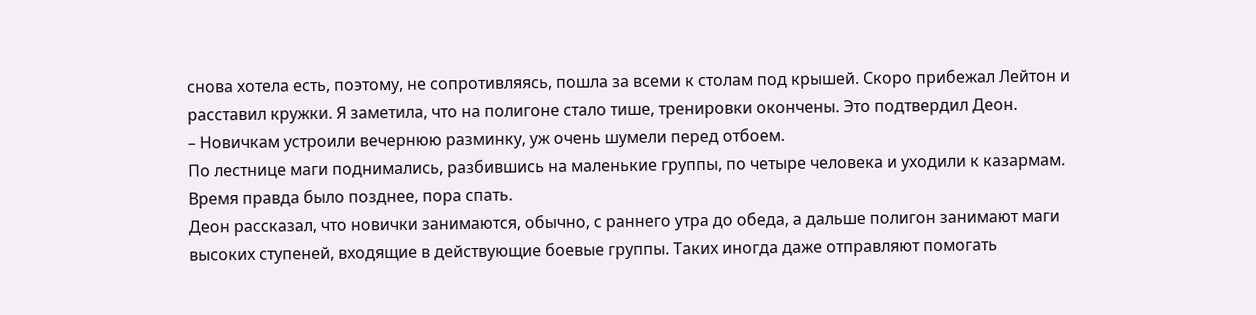снова хотела есть, поэтому, не сопротивляясь, пошла за всеми к столам под крышей. Скоро прибежал Лейтон и расставил кружки. Я заметила, что на полигоне стало тише, тренировки окончены. Это подтвердил Деон.
– Новичкам устроили вечернюю разминку, уж очень шумели перед отбоем.
По лестнице маги поднимались, разбившись на маленькие группы, по четыре человека и уходили к казармам. Время правда было позднее, пора спать.
Деон рассказал, что новички занимаются, обычно, с раннего утра до обеда, а дальше полигон занимают маги высоких ступеней, входящие в действующие боевые группы. Таких иногда даже отправляют помогать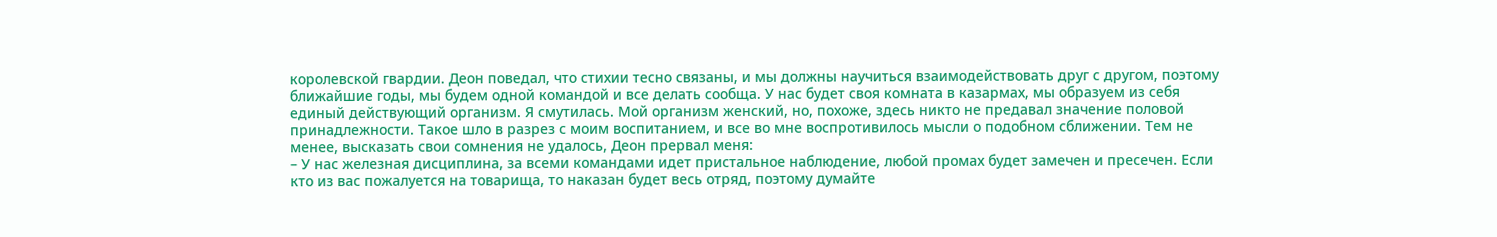королевской гвардии. Деон поведал, что стихии тесно связаны, и мы должны научиться взаимодействовать друг с другом, поэтому ближайшие годы, мы будем одной командой и все делать сообща. У нас будет своя комната в казармах, мы образуем из себя единый действующий организм. Я смутилась. Мой организм женский, но, похоже, здесь никто не предавал значение половой принадлежности. Такое шло в разрез с моим воспитанием, и все во мне воспротивилось мысли о подобном сближении. Тем не менее, высказать свои сомнения не удалось, Деон прервал меня:
– У нас железная дисциплина, за всеми командами идет пристальное наблюдение, любой промах будет замечен и пресечен. Если кто из вас пожалуется на товарища, то наказан будет весь отряд, поэтому думайте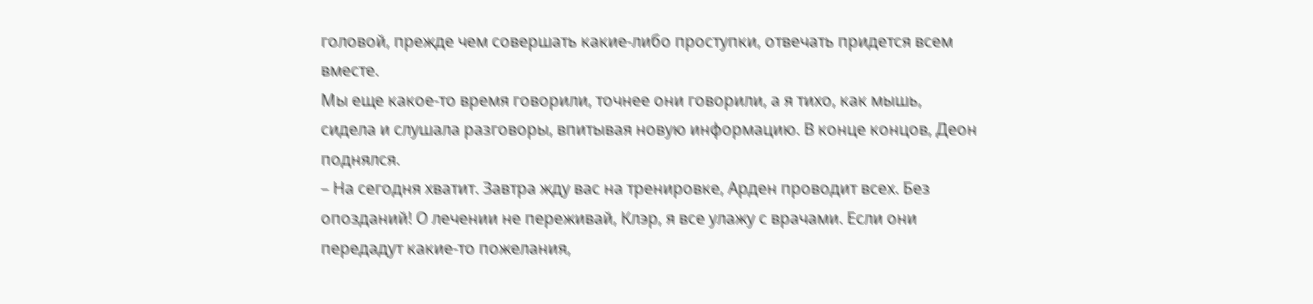головой, прежде чем совершать какие-либо проступки, отвечать придется всем вместе.
Мы еще какое-то время говорили, точнее они говорили, а я тихо, как мышь, сидела и слушала разговоры, впитывая новую информацию. В конце концов, Деон поднялся.
– На сегодня хватит. Завтра жду вас на тренировке, Арден проводит всех. Без опозданий! О лечении не переживай, Клэр, я все улажу с врачами. Если они передадут какие-то пожелания,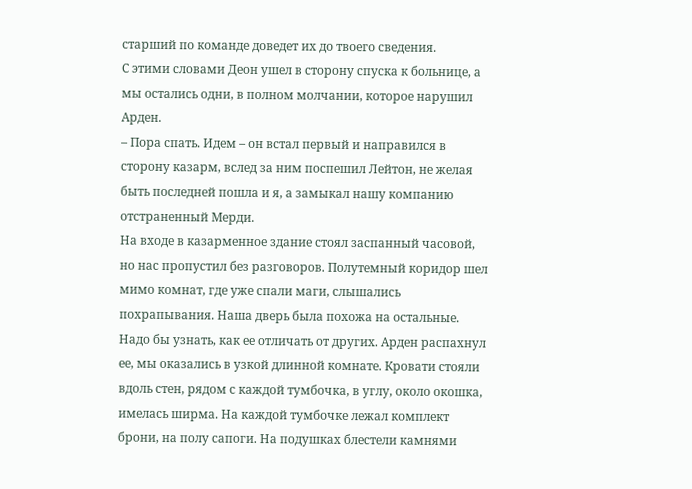старший по команде доведет их до твоего сведения.
С этими словами Деон ушел в сторону спуска к больнице, а мы остались одни, в полном молчании, которое нарушил Арден.
– Пора спать. Идем – он встал первый и направился в сторону казарм, вслед за ним поспешил Лейтон, не желая быть последней пошла и я, а замыкал нашу компанию отстраненный Мерди.
На входе в казарменное здание стоял заспанный часовой, но нас пропустил без разговоров. Полутемный коридор шел мимо комнат, где уже спали маги, слышались похрапывания. Наша дверь была похожа на остальные. Надо бы узнать, как ее отличать от других. Арден распахнул ее, мы оказались в узкой длинной комнате. Кровати стояли вдоль стен, рядом с каждой тумбочка, в углу, около окошка, имелась ширма. На каждой тумбочке лежал комплект брони, на полу сапоги. На подушках блестели камнями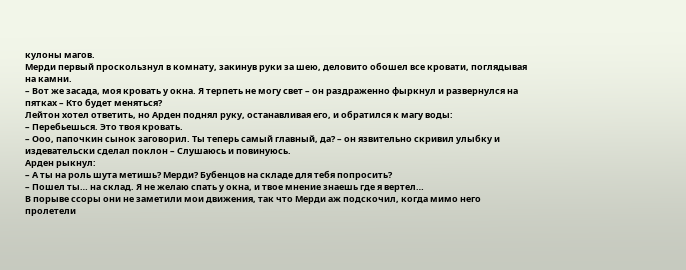кулоны магов.
Мерди первый проскользнул в комнату, закинув руки за шею, деловито обошел все кровати, поглядывая на камни.
– Вот же засада, моя кровать у окна. Я терпеть не могу свет – он раздраженно фыркнул и развернулся на пятках – Кто будет меняться?
Лейтон хотел ответить, но Арден поднял руку, останавливая его, и обратился к магу воды:
– Перебьешься. Это твоя кровать.
– Ооо, папочкин сынок заговорил. Ты теперь самый главный, да? – он язвительно скривил улыбку и издевательски сделал поклон – Слушаюсь и повинуюсь.
Арден рыкнул:
– А ты на роль шута метишь? Мерди? Бубенцов на складе для тебя попросить?
– Пошел ты… на склад. Я не желаю спать у окна, и твое мнение знаешь где я вертел…
В порыве ссоры они не заметили мои движения, так что Мерди аж подскочил, когда мимо него пролетели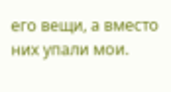его вещи, а вместо них упали мои.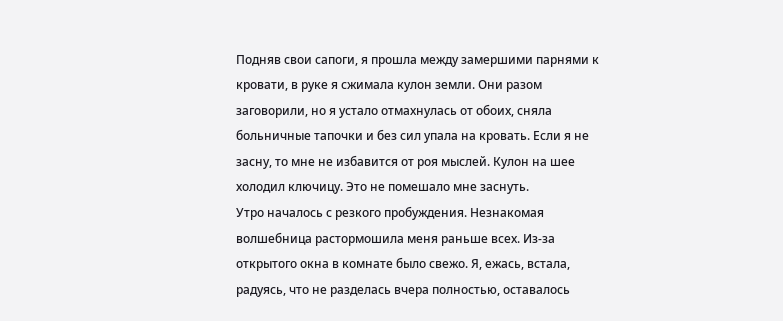Подняв свои сапоги, я прошла между замершими парнями к кровати, в руке я сжимала кулон земли. Они разом заговорили, но я устало отмахнулась от обоих, сняла больничные тапочки и без сил упала на кровать. Если я не засну, то мне не избавится от роя мыслей. Кулон на шее холодил ключицу. Это не помешало мне заснуть.
Утро началось с резкого пробуждения. Незнакомая волшебница растормошила меня раньше всех. Из-за открытого окна в комнате было свежо. Я, ежась, встала, радуясь, что не разделась вчера полностью, оставалось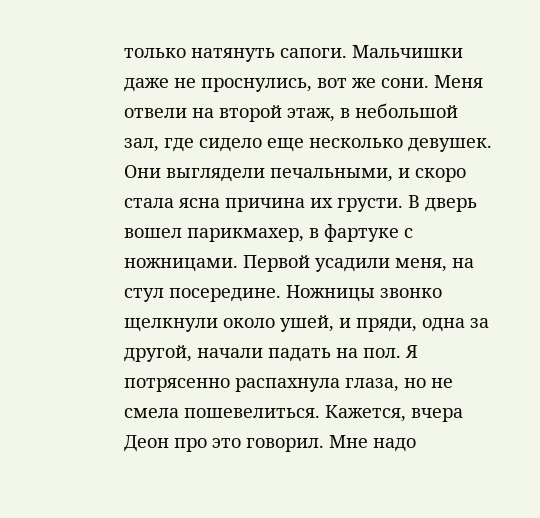только натянуть сапоги. Мальчишки даже не проснулись, вот же сони. Меня отвели на второй этаж, в небольшой зал, где сидело еще несколько девушек. Они выглядели печальными, и скоро стала ясна причина их грусти. В дверь вошел парикмахер, в фартуке с ножницами. Первой усадили меня, на стул посередине. Ножницы звонко щелкнули около ушей, и пряди, одна за другой, начали падать на пол. Я потрясенно распахнула глаза, но не смела пошевелиться. Кажется, вчера Деон про это говорил. Мне надо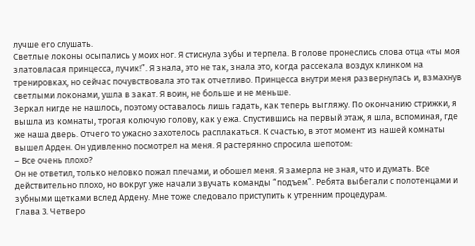лучше его слушать.
Светлые локоны осыпались у моих ног. Я стиснула зубы и терпела. В голове пронеслись слова отца «ты моя златовласая принцесса, лучик!”. Я знала, это не так, знала это, когда рассекала воздух клинком на тренировках, но сейчас почувствовала это так отчетливо. Принцесса внутри меня развернулась и, взмахнув светлыми локонами, ушла в закат. Я воин, не больше и не меньше.
Зеркал нигде не нашлось, поэтому оставалось лишь гадать, как теперь выгляжу. По окончанию стрижки, я вышла из комнаты, трогая колючую голову, как у ежа. Спустившись на первый этаж, я шла, вспоминая, где же наша дверь. Отчего то ужасно захотелось расплакаться. К счастью, в этот момент из нашей комнаты вышел Арден. Он удивленно посмотрел на меня. Я растерянно спросила шепотом:
– Все очень плохо?
Он не ответил, только неловко пожал плечами, и обошел меня. Я замерла не зная, что и думать. Все действительно плохо, но вокруг уже начали звучать команды “подъем”. Ребята выбегали с полотенцами и зубными щетками вслед Ардену. Мне тоже следовало приступить к утренним процедурам.
Глава 3. Четверо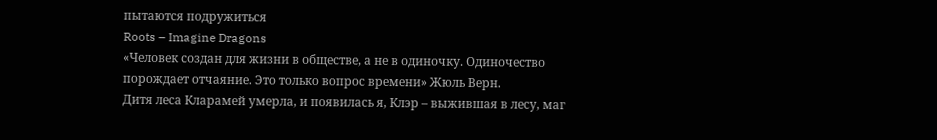пытаются подружиться
Roots – Imagine Dragons
«Человек создан для жизни в обществе, а не в одиночку. Одиночество порождает отчаяние. Это только вопрос времени» Жюль Верн.
Дитя леса Кларамей умерла, и появилась я, Клэр – выжившая в лесу, маг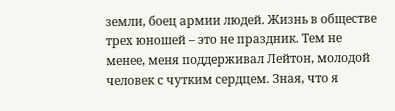земли, боец армии людей. Жизнь в обществе трех юношей – это не праздник. Тем не менее, меня поддерживал Лейтон, молодой человек с чутким сердцем. Зная, что я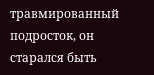травмированный подросток, он старался быть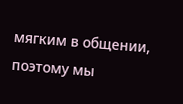мягким в общении, поэтому мы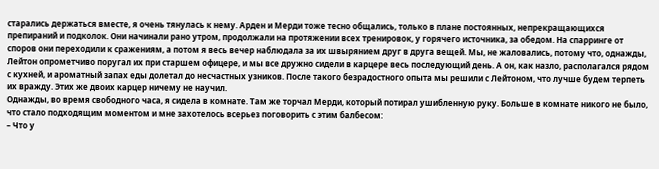старались держаться вместе, я очень тянулась к нему. Арден и Мерди тоже тесно общались, только в плане постоянных, непрекращающихся препираний и подколок. Они начинали рано утром, продолжали на протяжении всех тренировок, у горячего источника, за обедом. На спарринге от споров они переходили к сражениям, а потом я весь вечер наблюдала за их швырянием друг в друга вещей. Мы, не жаловались, потому что, однажды, Лейтон опрометчиво поругал их при старшем офицере, и мы все дружно сидели в карцере весь последующий день. А он, как назло, располагался рядом с кухней, и ароматный запах еды долетал до несчастных узников. После такого безрадостного опыта мы решили с Лейтоном, что лучше будем терпеть их вражду. Этих же двоих карцер ничему не научил.
Однажды, во время свободного часа, я сидела в комнате. Там же торчал Мерди, который потирал ушибленную руку. Больше в комнате никого не было, что стало подходящим моментом и мне захотелось всерьез поговорить с этим балбесом:
– Что у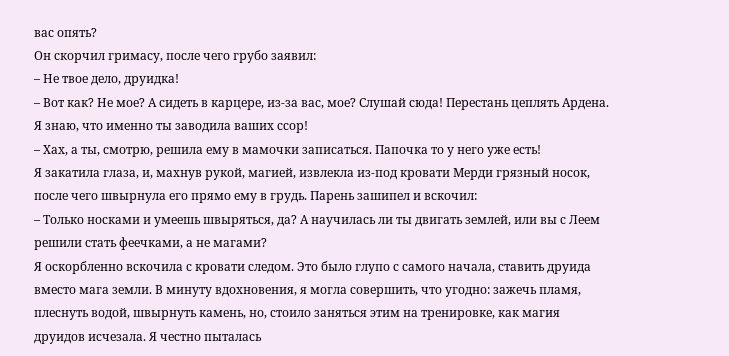вас опять?
Он скорчил гримасу, после чего грубо заявил:
– Не твое дело, друидка!
– Вот как? Не мое? А сидеть в карцере, из-за вас, мое? Слушай сюда! Перестань цеплять Ардена. Я знаю, что именно ты заводила ваших ссор!
– Хах, а ты, смотрю, решила ему в мамочки записаться. Папочка то у него уже есть!
Я закатила глаза, и, махнув рукой, магией, извлекла из-под кровати Мерди грязный носок, после чего швырнула его прямо ему в грудь. Парень зашипел и вскочил:
– Только носками и умеешь швыряться, да? А научилась ли ты двигать землей, или вы с Леем решили стать феечками, а не магами?
Я оскорбленно вскочила с кровати следом. Это было глупо с самого начала, ставить друида вместо мага земли. В минуту вдохновения, я могла совершить, что угодно: зажечь пламя, плеснуть водой, швырнуть камень, но, стоило заняться этим на тренировке, как магия друидов исчезала. Я честно пыталась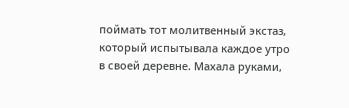поймать тот молитвенный экстаз, который испытывала каждое утро в своей деревне. Махала руками,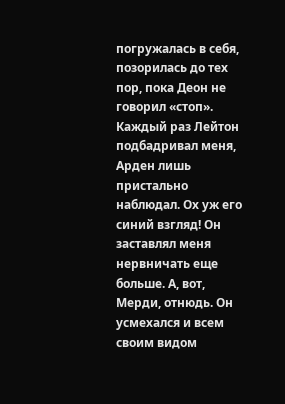погружалась в себя, позорилась до тех пор, пока Деон не говорил «стоп». Каждый раз Лейтон подбадривал меня, Арден лишь пристально наблюдал. Ох уж его синий взгляд! Он заставлял меня нервничать еще больше. А, вот, Мерди, отнюдь. Он усмехался и всем своим видом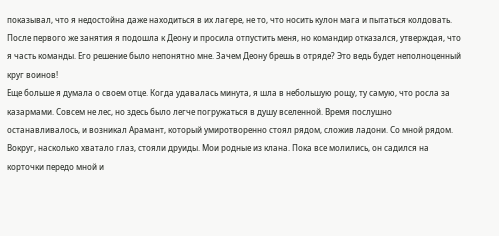показывал, что я недостойна даже находиться в их лагере, не то, что носить кулон мага и пытаться колдовать.
После первого же занятия я подошла к Деону и просила отпустить меня, но командир отказался, утверждая, что я часть команды. Его решение было непонятно мне. Зачем Деону брешь в отряде? Это ведь будет неполноценный круг воинов!
Еще больше я думала о своем отце. Когда удавалась минута, я шла в небольшую рощу, ту самую, что росла за казармами. Совсем не лес, но здесь было легче погружаться в душу вселенной. Время послушно останавливалось, и возникал Арамант, который умиротворенно стоял рядом, сложив ладони. Со мной рядом. Вокруг, насколько хватало глаз, стояли друиды. Мои родные из клана. Пока все молились, он садился на корточки передо мной и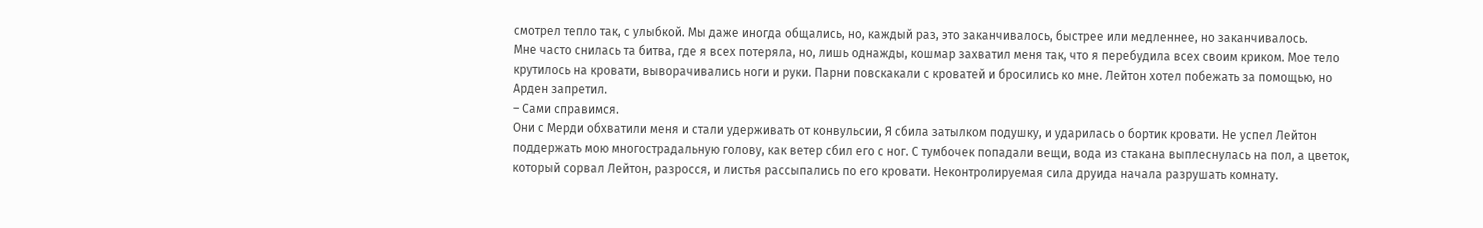смотрел тепло так, с улыбкой. Мы даже иногда общались, но, каждый раз, это заканчивалось, быстрее или медленнее, но заканчивалось.
Мне часто снилась та битва, где я всех потеряла, но, лишь однажды, кошмар захватил меня так, что я перебудила всех своим криком. Мое тело крутилось на кровати, выворачивались ноги и руки. Парни повскакали с кроватей и бросились ко мне. Лейтон хотел побежать за помощью, но Арден запретил.
– Сами справимся.
Они с Мерди обхватили меня и стали удерживать от конвульсии, Я сбила затылком подушку, и ударилась о бортик кровати. Не успел Лейтон поддержать мою многострадальную голову, как ветер сбил его с ног. С тумбочек попадали вещи, вода из стакана выплеснулась на пол, а цветок, который сорвал Лейтон, разросся, и листья рассыпались по его кровати. Неконтролируемая сила друида начала разрушать комнату.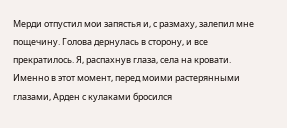Мерди отпустил мои запястья и, с размаху, залепил мне пощечину. Голова дернулась в сторону, и все прекратилось. Я, распахнув глаза, села на кровати. Именно в этот момент, перед моими растерянными глазами, Арден с кулаками бросился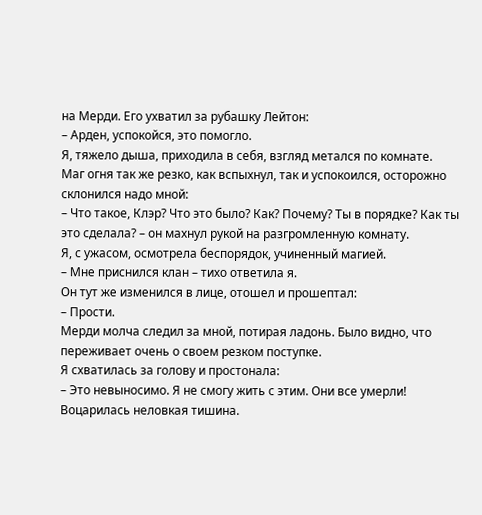на Мерди. Его ухватил за рубашку Лейтон:
– Арден, успокойся, это помогло.
Я, тяжело дыша, приходила в себя, взгляд метался по комнате.
Маг огня так же резко, как вспыхнул, так и успокоился, осторожно склонился надо мной:
– Что такое, Клэр? Что это было? Как? Почему? Ты в порядке? Как ты это сделала? – он махнул рукой на разгромленную комнату.
Я, с ужасом, осмотрела беспорядок, учиненный магией.
– Мне приснился клан – тихо ответила я.
Он тут же изменился в лице, отошел и прошептал:
– Прости.
Мерди молча следил за мной, потирая ладонь. Было видно, что переживает очень о своем резком поступке.
Я схватилась за голову и простонала:
– Это невыносимо. Я не смогу жить с этим. Они все умерли!
Воцарилась неловкая тишина.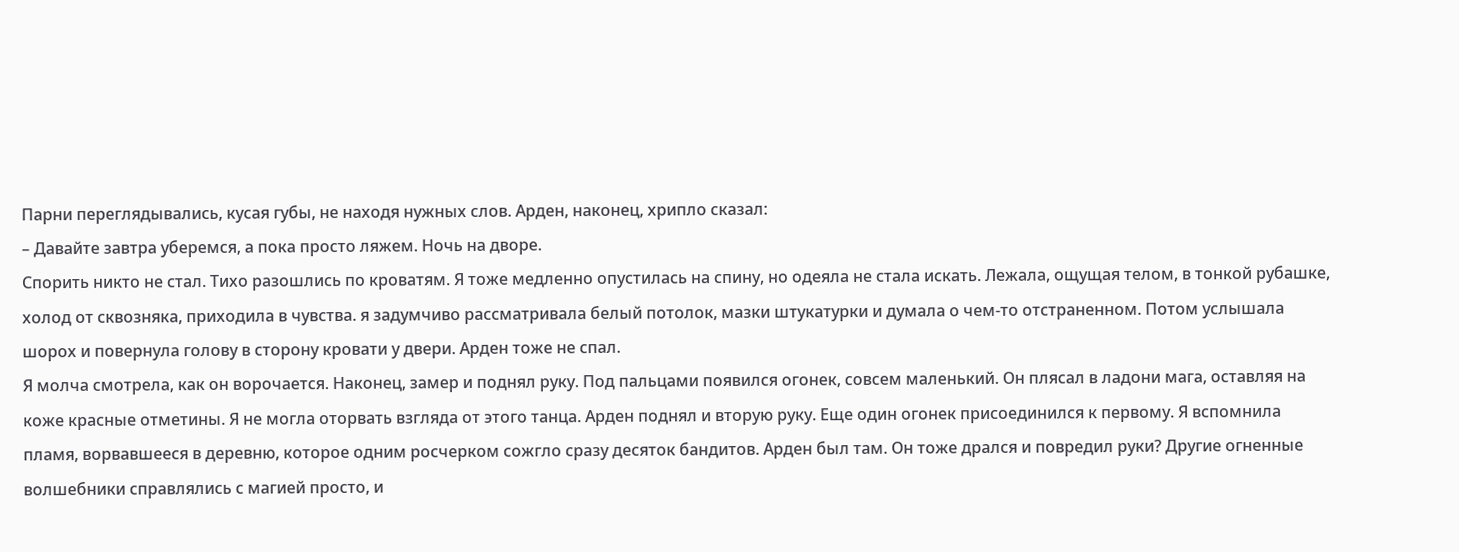Парни переглядывались, кусая губы, не находя нужных слов. Арден, наконец, хрипло сказал:
– Давайте завтра уберемся, а пока просто ляжем. Ночь на дворе.
Спорить никто не стал. Тихо разошлись по кроватям. Я тоже медленно опустилась на спину, но одеяла не стала искать. Лежала, ощущая телом, в тонкой рубашке, холод от сквозняка, приходила в чувства. я задумчиво рассматривала белый потолок, мазки штукатурки и думала о чем-то отстраненном. Потом услышала шорох и повернула голову в сторону кровати у двери. Арден тоже не спал.
Я молча смотрела, как он ворочается. Наконец, замер и поднял руку. Под пальцами появился огонек, совсем маленький. Он плясал в ладони мага, оставляя на коже красные отметины. Я не могла оторвать взгляда от этого танца. Арден поднял и вторую руку. Еще один огонек присоединился к первому. Я вспомнила пламя, ворвавшееся в деревню, которое одним росчерком сожгло сразу десяток бандитов. Арден был там. Он тоже дрался и повредил руки? Другие огненные волшебники справлялись с магией просто, и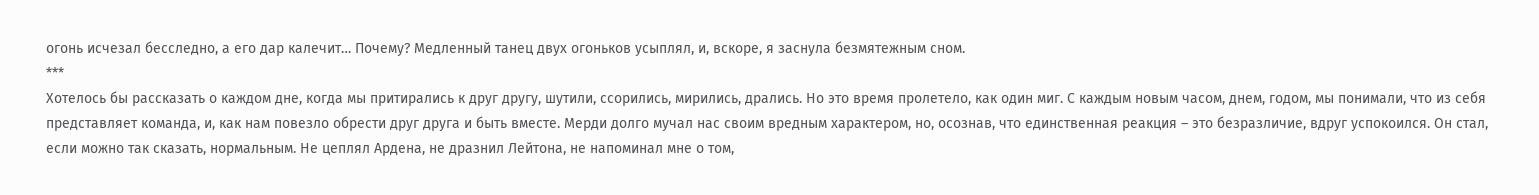огонь исчезал бесследно, а его дар калечит… Почему? Медленный танец двух огоньков усыплял, и, вскоре, я заснула безмятежным сном.
***
Хотелось бы рассказать о каждом дне, когда мы притирались к друг другу, шутили, ссорились, мирились, дрались. Но это время пролетело, как один миг. С каждым новым часом, днем, годом, мы понимали, что из себя представляет команда, и, как нам повезло обрести друг друга и быть вместе. Мерди долго мучал нас своим вредным характером, но, осознав, что единственная реакция – это безразличие, вдруг успокоился. Он стал, если можно так сказать, нормальным. Не цеплял Ардена, не дразнил Лейтона, не напоминал мне о том,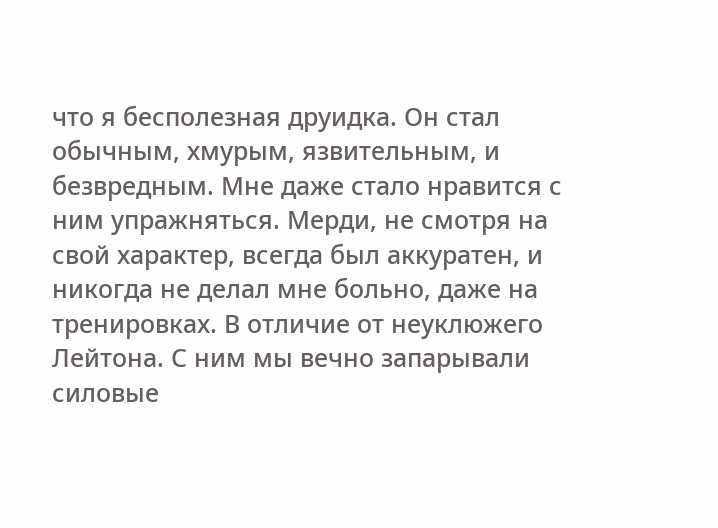что я бесполезная друидка. Он стал обычным, хмурым, язвительным, и безвредным. Мне даже стало нравится с ним упражняться. Мерди, не смотря на свой характер, всегда был аккуратен, и никогда не делал мне больно, даже на тренировках. В отличие от неуклюжего Лейтона. С ним мы вечно запарывали силовые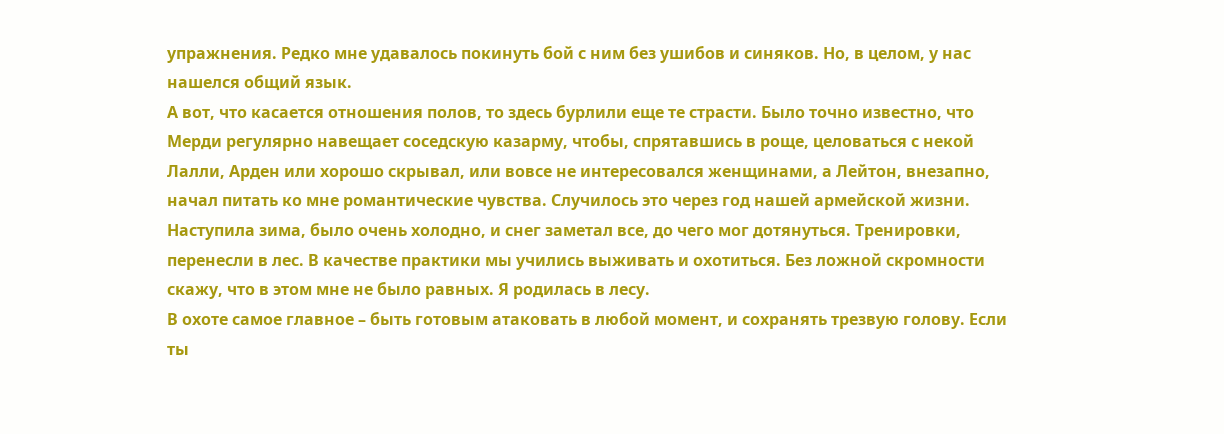упражнения. Редко мне удавалось покинуть бой с ним без ушибов и синяков. Но, в целом, у нас нашелся общий язык.
А вот, что касается отношения полов, то здесь бурлили еще те страсти. Было точно известно, что Мерди регулярно навещает соседскую казарму, чтобы, спрятавшись в роще, целоваться с некой Лалли, Арден или хорошо скрывал, или вовсе не интересовался женщинами, а Лейтон, внезапно, начал питать ко мне романтические чувства. Случилось это через год нашей армейской жизни.
Наступила зима, было очень холодно, и снег заметал все, до чего мог дотянуться. Тренировки, перенесли в лес. В качестве практики мы учились выживать и охотиться. Без ложной скромности скажу, что в этом мне не было равных. Я родилась в лесу.
В охоте самое главное – быть готовым атаковать в любой момент, и сохранять трезвую голову. Если ты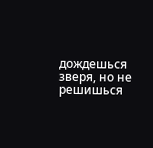дождешься зверя, но не решишься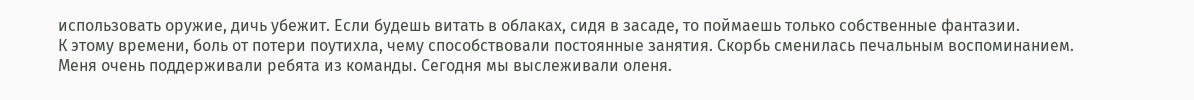использовать оружие, дичь убежит. Если будешь витать в облаках, сидя в засаде, то поймаешь только собственные фантазии.
К этому времени, боль от потери поутихла, чему способствовали постоянные занятия. Скорбь сменилась печальным воспоминанием. Меня очень поддерживали ребята из команды. Сегодня мы выслеживали оленя.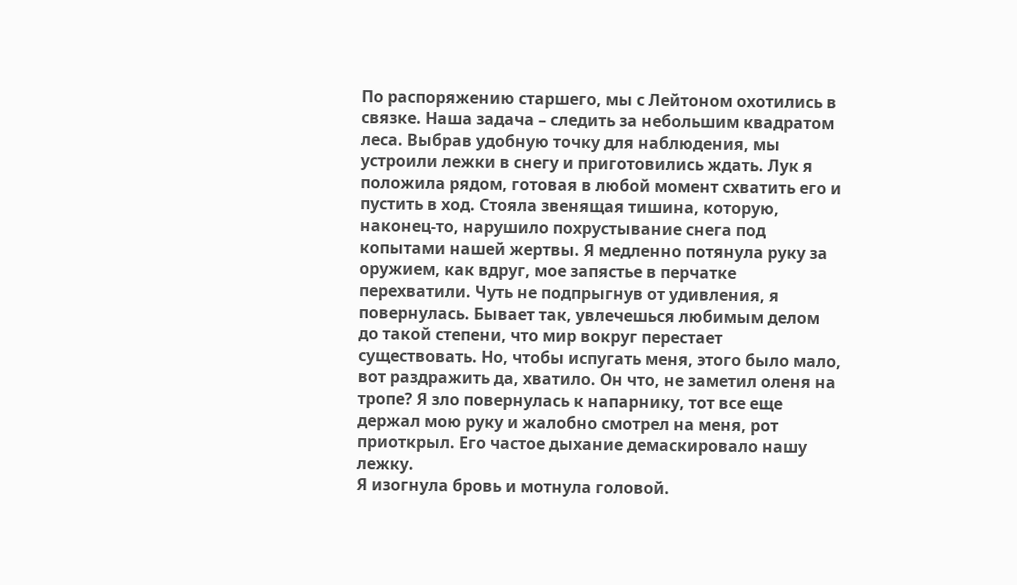По распоряжению старшего, мы с Лейтоном охотились в связке. Наша задача – следить за небольшим квадратом леса. Выбрав удобную точку для наблюдения, мы устроили лежки в снегу и приготовились ждать. Лук я положила рядом, готовая в любой момент схватить его и пустить в ход. Стояла звенящая тишина, которую, наконец-то, нарушило похрустывание снега под копытами нашей жертвы. Я медленно потянула руку за оружием, как вдруг, мое запястье в перчатке перехватили. Чуть не подпрыгнув от удивления, я повернулась. Бывает так, увлечешься любимым делом до такой степени, что мир вокруг перестает существовать. Но, чтобы испугать меня, этого было мало, вот раздражить да, хватило. Он что, не заметил оленя на тропе? Я зло повернулась к напарнику, тот все еще держал мою руку и жалобно смотрел на меня, рот приоткрыл. Его частое дыхание демаскировало нашу лежку.
Я изогнула бровь и мотнула головой.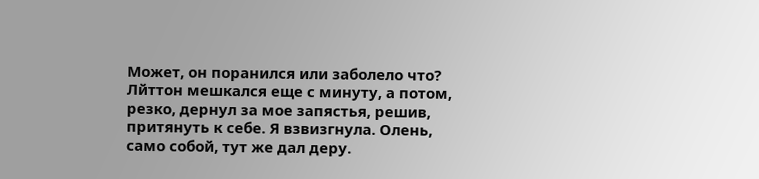Может, он поранился или заболело что? Лйттон мешкался еще с минуту, а потом, резко, дернул за мое запястья, решив, притянуть к себе. Я взвизгнула. Олень, само собой, тут же дал деру.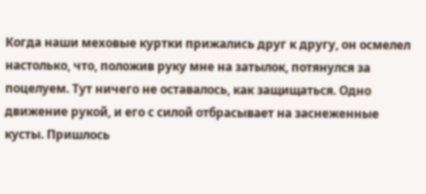Когда наши меховые куртки прижались друг к другу, он осмелел настолько, что, положив руку мне на затылок, потянулся за поцелуем. Тут ничего не оставалось, как защищаться. Одно движение рукой, и его с силой отбрасывает на заснеженные кусты. Пришлось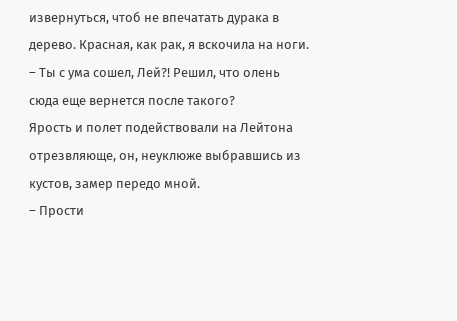извернуться, чтоб не впечатать дурака в дерево. Красная, как рак, я вскочила на ноги.
– Ты с ума сошел, Лей?! Решил, что олень сюда еще вернется после такого?
Ярость и полет подействовали на Лейтона отрезвляюще, он, неуклюже выбравшись из кустов, замер передо мной.
– Прости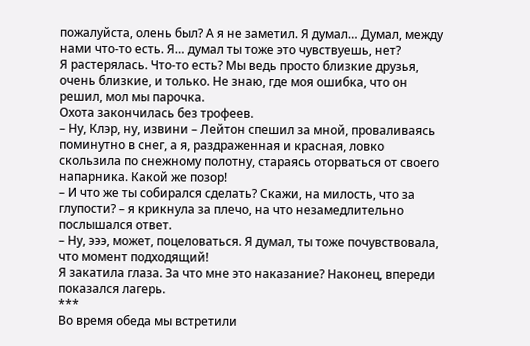пожалуйста, олень был? А я не заметил. Я думал… Думал, между нами что-то есть. Я… думал ты тоже это чувствуешь, нет?
Я растерялась. Что-то есть? Мы ведь просто близкие друзья, очень близкие, и только. Не знаю, где моя ошибка, что он решил, мол мы парочка.
Охота закончилась без трофеев.
– Ну, Клэр, ну, извини – Лейтон спешил за мной, проваливаясь поминутно в снег, а я, раздраженная и красная, ловко скользила по снежному полотну, стараясь оторваться от своего напарника. Какой же позор!
– И что же ты собирался сделать? Скажи, на милость, что за глупости? – я крикнула за плечо, на что незамедлительно послышался ответ.
– Ну, эээ, может, поцеловаться. Я думал, ты тоже почувствовала, что момент подходящий!
Я закатила глаза. За что мне это наказание? Наконец, впереди показался лагерь.
***
Во время обеда мы встретили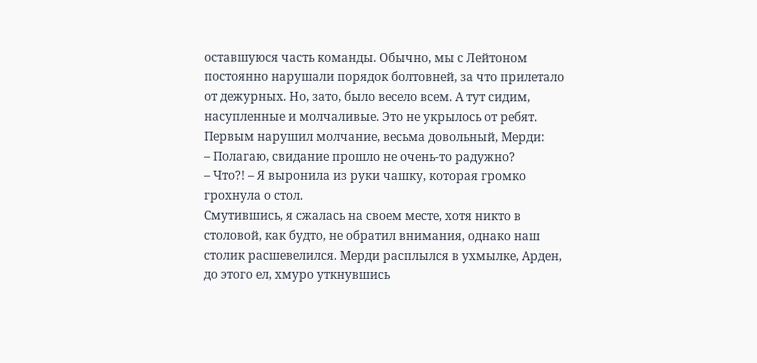оставшуюся часть команды. Обычно, мы с Лейтоном постоянно нарушали порядок болтовней, за что прилетало от дежурных. Но, зато, было весело всем. А тут сидим, насупленные и молчаливые. Это не укрылось от ребят. Первым нарушил молчание, весьма довольный, Мерди:
– Полагаю, свидание прошло не очень-то радужно?
– Что?! – Я выронила из руки чашку, которая громко грохнула о стол.
Смутившись, я сжалась на своем месте, хотя никто в столовой, как будто, не обратил внимания, однако наш столик расшевелился. Мерди расплылся в ухмылке, Арден, до этого ел, хмуро уткнувшись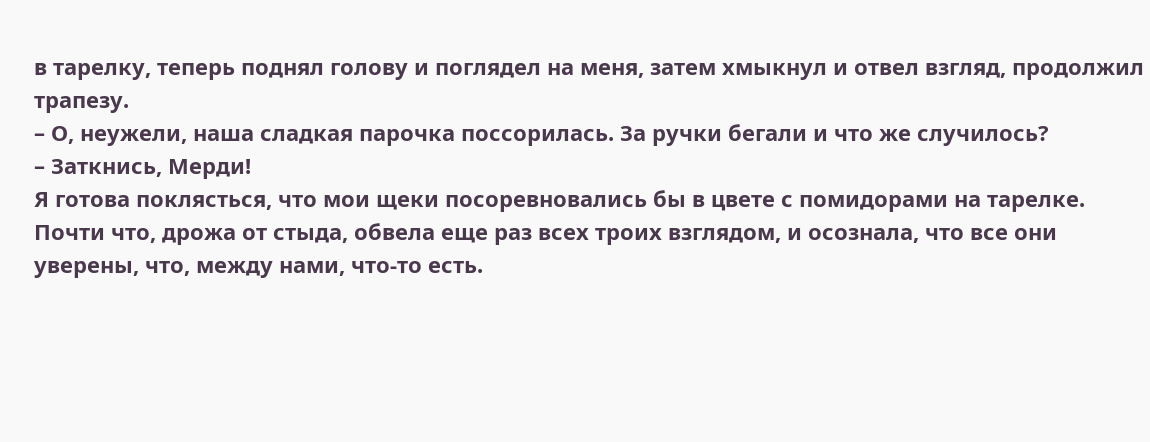в тарелку, теперь поднял голову и поглядел на меня, затем хмыкнул и отвел взгляд, продолжил трапезу.
– О, неужели, наша сладкая парочка поссорилась. За ручки бегали и что же случилось?
– Заткнись, Мерди!
Я готова поклясться, что мои щеки посоревновались бы в цвете с помидорами на тарелке. Почти что, дрожа от стыда, обвела еще раз всех троих взглядом, и осознала, что все они уверены, что, между нами, что-то есть.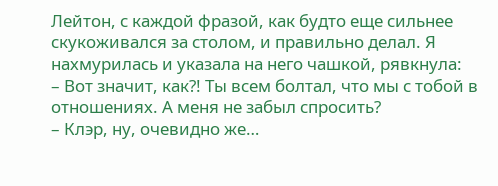Лейтон, с каждой фразой, как будто еще сильнее скукоживался за столом, и правильно делал. Я нахмурилась и указала на него чашкой, рявкнула:
– Вот значит, как?! Ты всем болтал, что мы с тобой в отношениях. А меня не забыл спросить?
– Клэр, ну, очевидно же…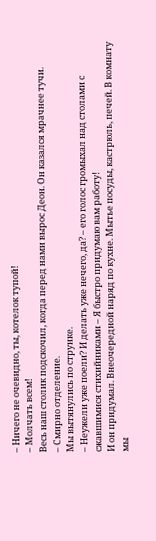– Ничего не очевидно, ты, котелок тупой!
– Молчать всем!
Весь наш столик подскочил, когда перед нами вырос Деон. Он казался мрачнее тучи.
– Смирно отделение.
Мы вытянулись по струнке.
– Неужели уже поели? И делать уже нечего, да? – его голос громыхал над столами с сжавшимися стихийниками – Я быстро придумаю вам работу!
И он придумал. Внеочередной наряд по кухне. Мытье посуды, кастрюль, печей. В комнату мы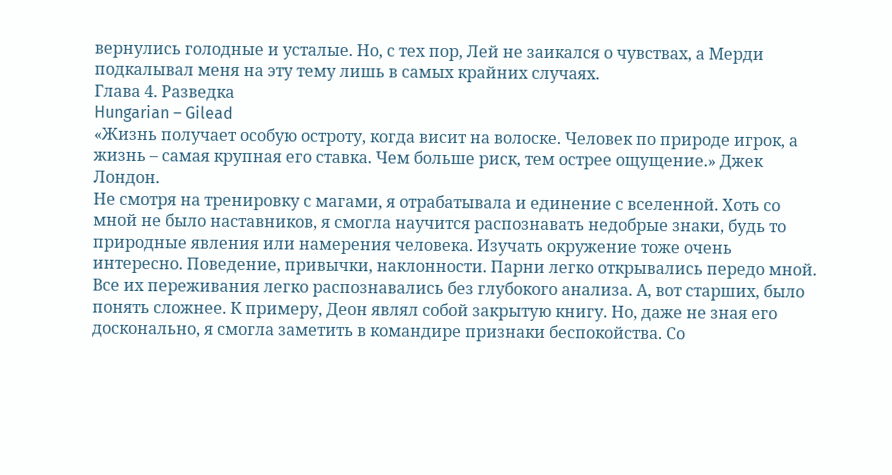вернулись голодные и усталые. Но, с тех пор, Лей не заикался о чувствах, а Мерди подкалывал меня на эту тему лишь в самых крайних случаях.
Глава 4. Разведка
Hungarian – Gilead
«Жизнь получает особую остроту, когда висит на волоске. Человек по природе игрок, а жизнь – самая крупная его ставка. Чем больше риск, тем острее ощущение.» Джек Лондон.
Не смотря на тренировку с магами, я отрабатывала и единение с вселенной. Хоть со мной не было наставников, я смогла научится распознавать недобрые знаки, будь то природные явления или намерения человека. Изучать окружение тоже очень интересно. Поведение, привычки, наклонности. Парни легко открывались передо мной. Все их переживания легко распознавались без глубокого анализа. А, вот старших, было понять сложнее. К примеру, Деон являл собой закрытую книгу. Но, даже не зная его досконально, я смогла заметить в командире признаки беспокойства. Со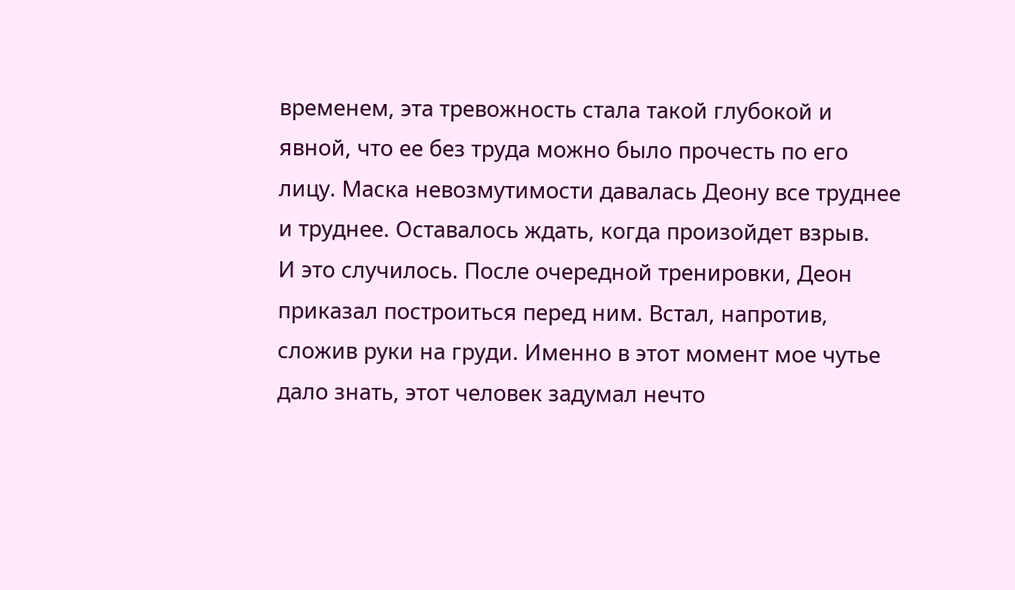временем, эта тревожность стала такой глубокой и явной, что ее без труда можно было прочесть по его лицу. Маска невозмутимости давалась Деону все труднее и труднее. Оставалось ждать, когда произойдет взрыв.
И это случилось. После очередной тренировки, Деон приказал построиться перед ним. Встал, напротив, сложив руки на груди. Именно в этот момент мое чутье дало знать, этот человек задумал нечто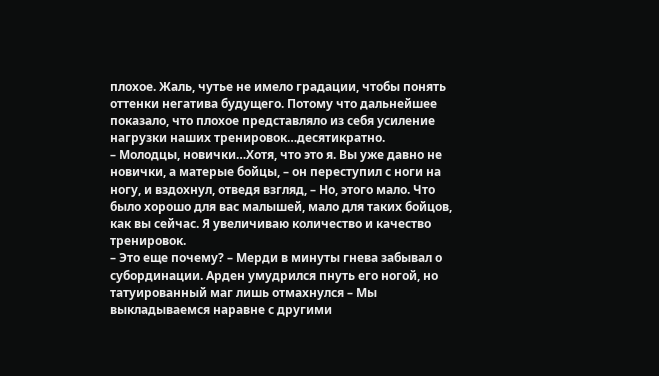плохое. Жаль, чутье не имело градации, чтобы понять оттенки негатива будущего. Потому что дальнейшее показало, что плохое представляло из себя усиление нагрузки наших тренировок…десятикратно.
– Молодцы, новички…Хотя, что это я. Вы уже давно не новички, а матерые бойцы, – он переступил с ноги на ногу, и вздохнул, отведя взгляд, – Но, этого мало. Что было хорошо для вас малышей, мало для таких бойцов, как вы сейчас. Я увеличиваю количество и качество тренировок.
– Это еще почему? – Мерди в минуты гнева забывал о субординации. Арден умудрился пнуть его ногой, но татуированный маг лишь отмахнулся – Мы выкладываемся наравне с другими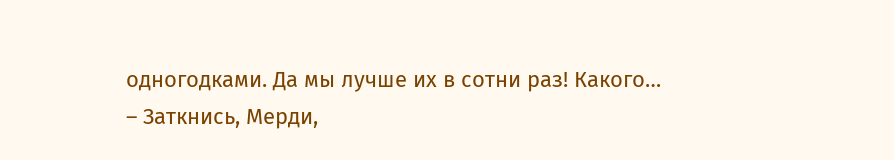одногодками. Да мы лучше их в сотни раз! Какого…
– Заткнись, Мерди,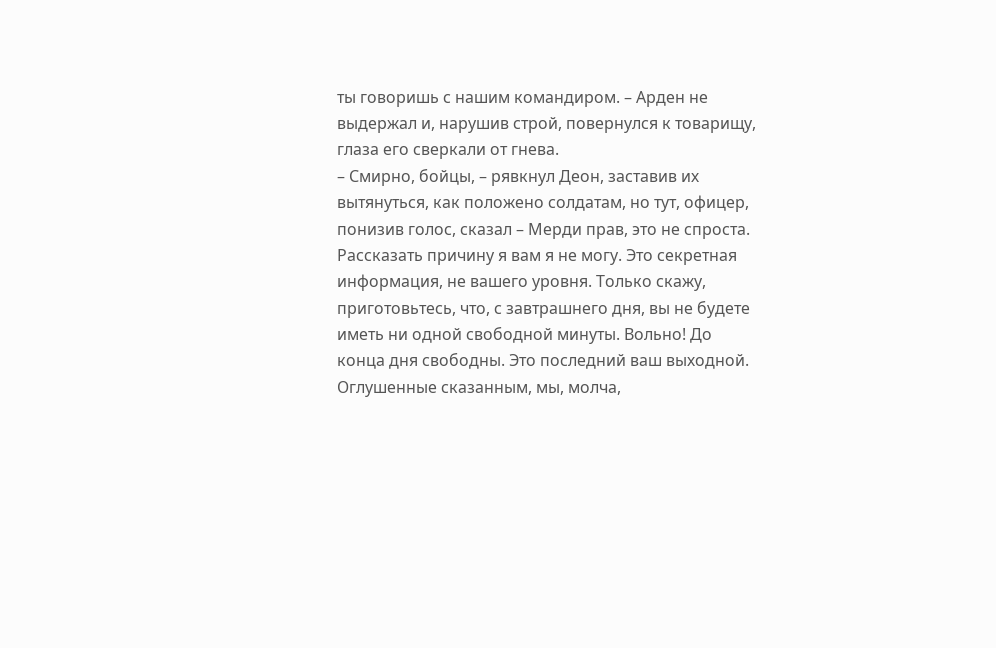ты говоришь с нашим командиром. – Арден не выдержал и, нарушив строй, повернулся к товарищу, глаза его сверкали от гнева.
– Смирно, бойцы, – рявкнул Деон, заставив их вытянуться, как положено солдатам, но тут, офицер, понизив голос, сказал – Мерди прав, это не спроста. Рассказать причину я вам я не могу. Это секретная информация, не вашего уровня. Только скажу, приготовьтесь, что, с завтрашнего дня, вы не будете иметь ни одной свободной минуты. Вольно! До конца дня свободны. Это последний ваш выходной.
Оглушенные сказанным, мы, молча,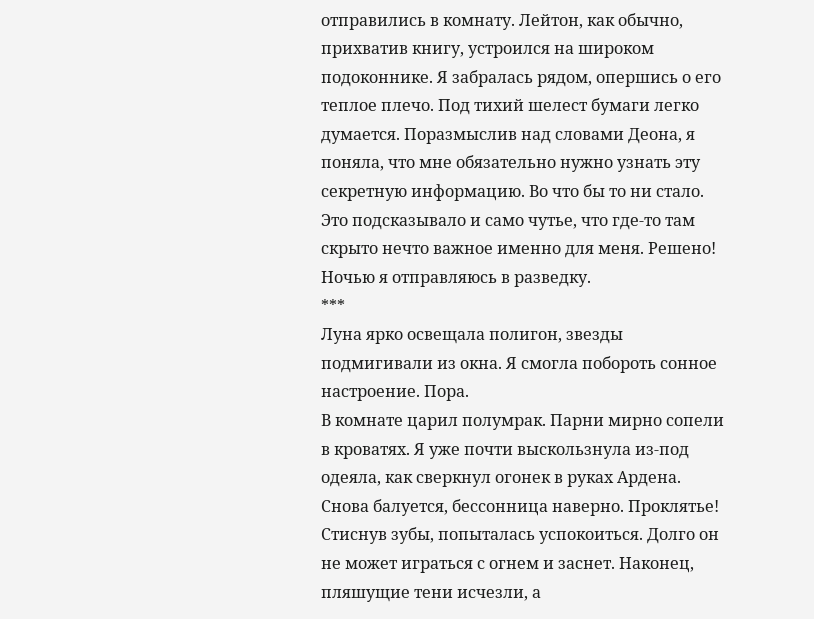отправились в комнату. Лейтон, как обычно, прихватив книгу, устроился на широком подоконнике. Я забралась рядом, опершись о его теплое плечо. Под тихий шелест бумаги легко думается. Поразмыслив над словами Деона, я поняла, что мне обязательно нужно узнать эту секретную информацию. Во что бы то ни стало. Это подсказывало и само чутье, что где-то там скрыто нечто важное именно для меня. Решено! Ночью я отправляюсь в разведку.
***
Луна ярко освещала полигон, звезды подмигивали из окна. Я смогла побороть сонное настроение. Пора.
В комнате царил полумрак. Парни мирно сопели в кроватях. Я уже почти выскользнула из-под одеяла, как сверкнул огонек в руках Ардена. Снова балуется, бессонница наверно. Проклятье! Стиснув зубы, попыталась успокоиться. Долго он не может играться с огнем и заснет. Наконец, пляшущие тени исчезли, а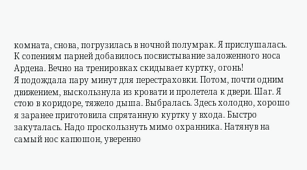комната, снова, погрузилась в ночной полумрак. Я прислушалась. К сопениям парней добавилось посвистывание заложенного носа Ардена. Вечно на тренировках скидывает куртку, огонь!
Я подождала пару минут для перестраховки. Потом, почти одним движением, выскользнула из кровати и пролетела к двери. Шаг. Я стою в коридоре, тяжело дыша. Выбралась. Здесь холодно, хорошо я заранее приготовила спрятанную куртку у входа. Быстро закуталась. Надо проскользнуть мимо охранника. Натянув на самый нос капюшон, уверенно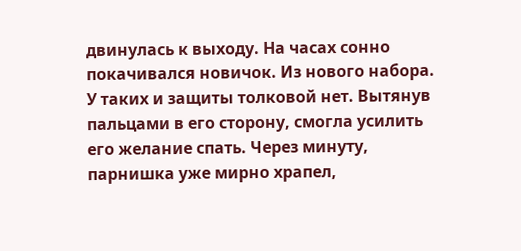двинулась к выходу. На часах сонно покачивался новичок. Из нового набора. У таких и защиты толковой нет. Вытянув пальцами в его сторону, смогла усилить его желание спать. Через минуту, парнишка уже мирно храпел,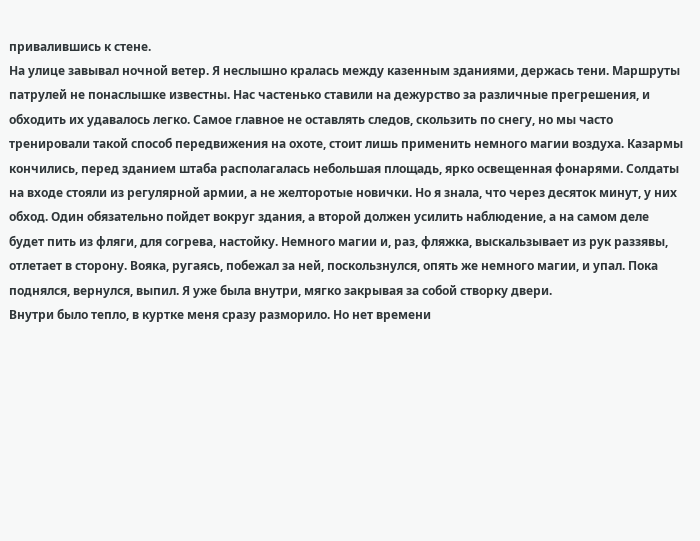привалившись к стене.
На улице завывал ночной ветер. Я неслышно кралась между казенным зданиями, держась тени. Маршруты патрулей не понаслышке известны. Нас частенько ставили на дежурство за различные прегрешения, и обходить их удавалось легко. Самое главное не оставлять следов, скользить по снегу, но мы часто тренировали такой способ передвижения на охоте, стоит лишь применить немного магии воздуха. Казармы кончились, перед зданием штаба располагалась небольшая площадь, ярко освещенная фонарями. Солдаты на входе стояли из регулярной армии, а не желторотые новички. Но я знала, что через десяток минут, у них обход. Один обязательно пойдет вокруг здания, а второй должен усилить наблюдение, а на самом деле будет пить из фляги, для согрева, настойку. Немного магии и, раз, фляжка, выскальзывает из рук раззявы, отлетает в сторону. Вояка, ругаясь, побежал за ней, поскользнулся, опять же немного магии, и упал. Пока поднялся, вернулся, выпил. Я уже была внутри, мягко закрывая за собой створку двери.
Внутри было тепло, в куртке меня сразу разморило. Но нет времени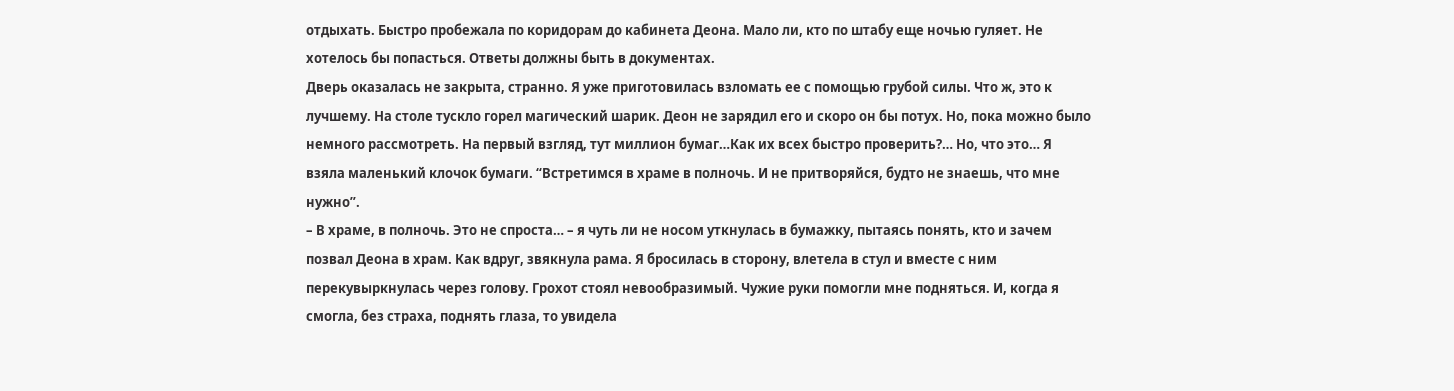отдыхать. Быстро пробежала по коридорам до кабинета Деона. Мало ли, кто по штабу еще ночью гуляет. Не хотелось бы попасться. Ответы должны быть в документах.
Дверь оказалась не закрыта, странно. Я уже приготовилась взломать ее с помощью грубой силы. Что ж, это к лучшему. На столе тускло горел магический шарик. Деон не зарядил его и скоро он бы потух. Но, пока можно было немного рассмотреть. На первый взгляд, тут миллион бумаг…Как их всех быстро проверить?… Но, что это… Я взяла маленький клочок бумаги. “Встретимся в храме в полночь. И не притворяйся, будто не знаешь, что мне нужно”.
– В храме, в полночь. Это не спроста… – я чуть ли не носом уткнулась в бумажку, пытаясь понять, кто и зачем позвал Деона в храм. Как вдруг, звякнула рама. Я бросилась в сторону, влетела в стул и вместе с ним перекувыркнулась через голову. Грохот стоял невообразимый. Чужие руки помогли мне подняться. И, когда я смогла, без страха, поднять глаза, то увидела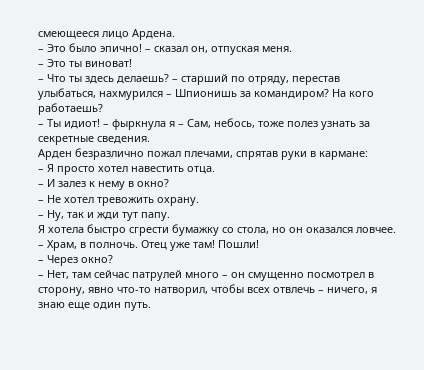смеющееся лицо Ардена.
– Это было эпично! – сказал он, отпуская меня.
– Это ты виноват!
– Что ты здесь делаешь? – старший по отряду, перестав улыбаться, нахмурился – Шпионишь за командиром? На кого работаешь?
– Ты идиот! – фыркнула я – Сам, небось, тоже полез узнать за секретные сведения.
Арден безразлично пожал плечами, спрятав руки в кармане:
– Я просто хотел навестить отца.
– И залез к нему в окно?
– Не хотел тревожить охрану.
– Ну, так и жди тут папу.
Я хотела быстро сгрести бумажку со стола, но он оказался ловчее.
– Храм, в полночь. Отец уже там! Пошли!
– Через окно?
– Нет, там сейчас патрулей много – он смущенно посмотрел в сторону, явно что-то натворил, чтобы всех отвлечь – ничего, я знаю еще один путь.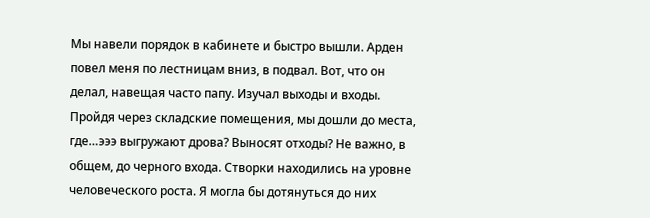Мы навели порядок в кабинете и быстро вышли. Арден повел меня по лестницам вниз, в подвал. Вот, что он делал, навещая часто папу. Изучал выходы и входы. Пройдя через складские помещения, мы дошли до места, где…эээ выгружают дрова? Выносят отходы? Не важно, в общем, до черного входа. Створки находились на уровне человеческого роста. Я могла бы дотянуться до них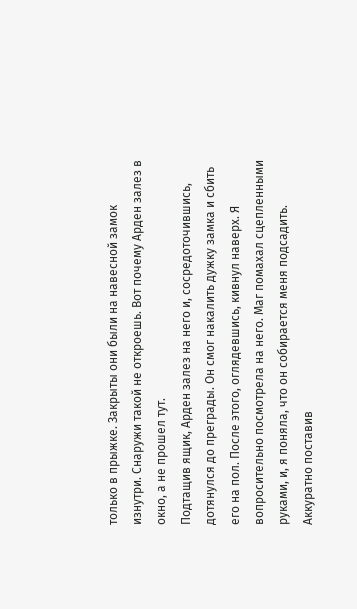только в прыжке. Закрыты они были на навесной замок изнутри. Снаружи такой не откроешь. Вот почему Арден залез в окно, а не прошел тут.
Подтащив ящик, Арден залез на него и, сосредоточившись, дотянулся до преграды. Он смог накалить дужку замка и сбить его на пол. После этого, оглядевшись, кивнул наверх. Я вопросительно посмотрела на него. Маг помахал сцепленными руками, и, я поняла, что он собирается меня подсадить. Аккуратно поставив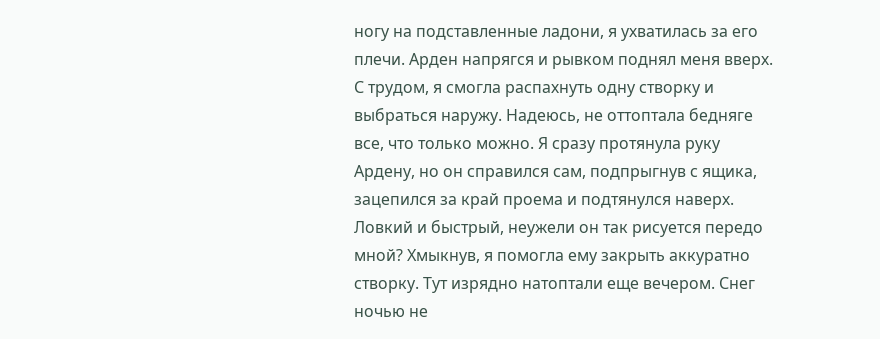ногу на подставленные ладони, я ухватилась за его плечи. Арден напрягся и рывком поднял меня вверх. С трудом, я смогла распахнуть одну створку и выбраться наружу. Надеюсь, не оттоптала бедняге все, что только можно. Я сразу протянула руку Ардену, но он справился сам, подпрыгнув с ящика, зацепился за край проема и подтянулся наверх. Ловкий и быстрый, неужели он так рисуется передо мной? Хмыкнув, я помогла ему закрыть аккуратно створку. Тут изрядно натоптали еще вечером. Снег ночью не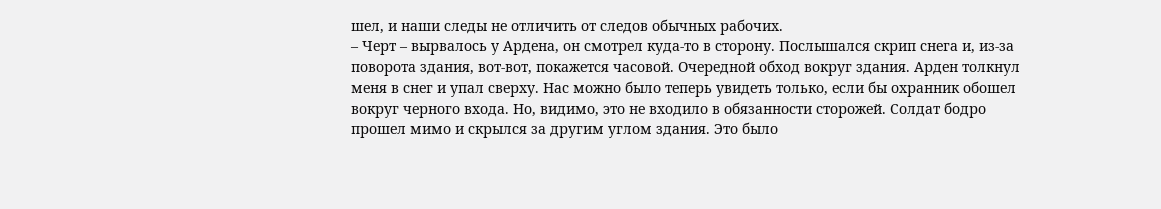шел, и наши следы не отличить от следов обычных рабочих.
– Черт – вырвалось у Ардена, он смотрел куда-то в сторону. Послышался скрип снега и, из-за поворота здания, вот-вот, покажется часовой. Очередной обход вокруг здания. Арден толкнул меня в снег и упал сверху. Нас можно было теперь увидеть только, если бы охранник обошел вокруг черного входа. Но, видимо, это не входило в обязанности сторожей. Солдат бодро прошел мимо и скрылся за другим углом здания. Это было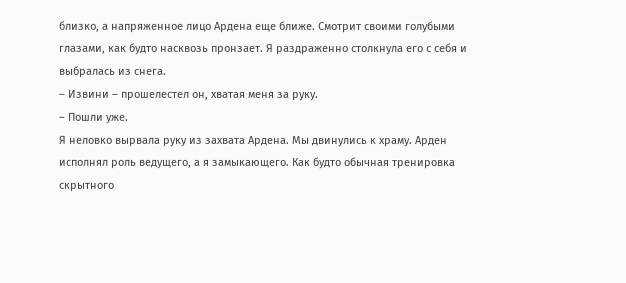близко, а напряженное лицо Ардена еще ближе. Смотрит своими голубыми глазами, как будто насквозь пронзает. Я раздраженно столкнула его с себя и выбралась из снега.
– Извини – прошелестел он, хватая меня за руку.
– Пошли уже.
Я неловко вырвала руку из захвата Ардена. Мы двинулись к храму. Арден исполнял роль ведущего, а я замыкающего. Как будто обычная тренировка скрытного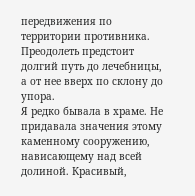передвижения по территории противника. Преодолеть предстоит долгий путь до лечебницы, а от нее вверх по склону до упора.
Я редко бывала в храме. Не придавала значения этому каменному сооружению, нависающему над всей долиной. Красивый,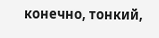конечно, тонкий,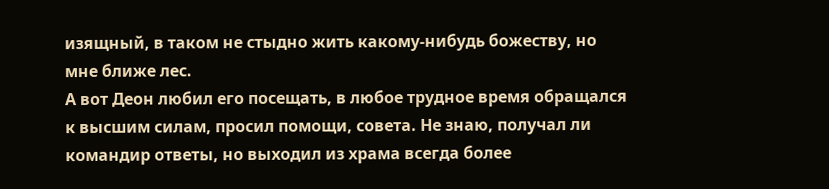изящный, в таком не стыдно жить какому-нибудь божеству, но мне ближе лес.
А вот Деон любил его посещать, в любое трудное время обращался к высшим силам, просил помощи, совета. Не знаю, получал ли командир ответы, но выходил из храма всегда более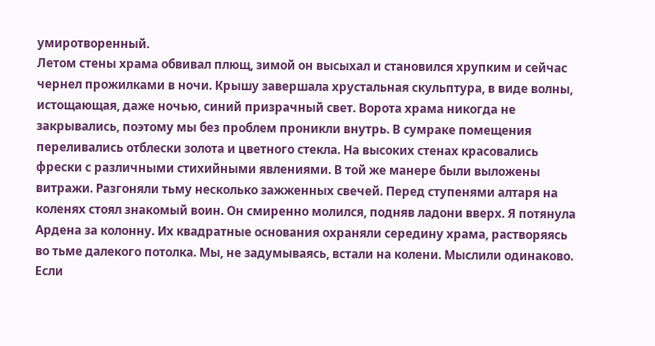умиротворенный.
Летом стены храма обвивал плющ, зимой он высыхал и становился хрупким и сейчас чернел прожилками в ночи. Крышу завершала хрустальная скульптура, в виде волны, истощающая, даже ночью, синий призрачный свет. Ворота храма никогда не закрывались, поэтому мы без проблем проникли внутрь. В сумраке помещения переливались отблески золота и цветного стекла. На высоких стенах красовались фрески с различными стихийными явлениями. В той же манере были выложены витражи. Разгоняли тьму несколько зажженных свечей. Перед ступенями алтаря на коленях стоял знакомый воин. Он смиренно молился, подняв ладони вверх. Я потянула Ардена за колонну. Их квадратные основания охраняли середину храма, растворяясь во тьме далекого потолка. Мы, не задумываясь, встали на колени. Мыслили одинаково. Если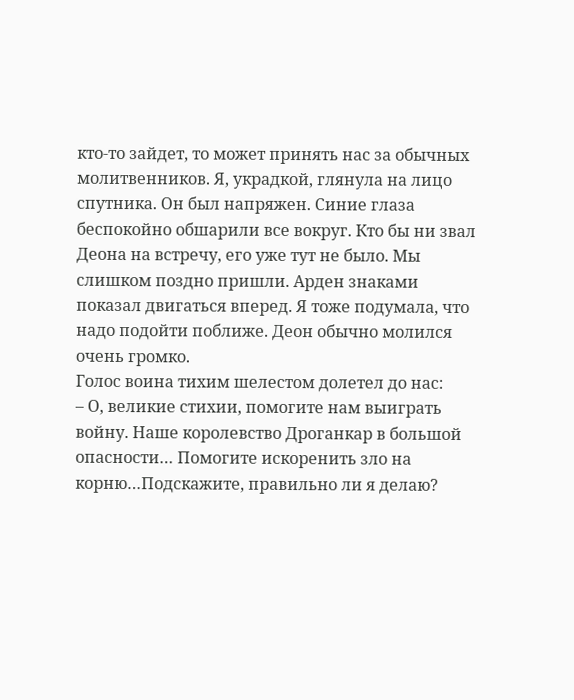кто-то зайдет, то может принять нас за обычных молитвенников. Я, украдкой, глянула на лицо спутника. Он был напряжен. Синие глаза беспокойно обшарили все вокруг. Кто бы ни звал Деона на встречу, его уже тут не было. Мы слишком поздно пришли. Арден знаками показал двигаться вперед. Я тоже подумала, что надо подойти поближе. Деон обычно молился очень громко.
Голос воина тихим шелестом долетел до нас:
– О, великие стихии, помогите нам выиграть войну. Наше королевство Дроганкар в большой опасности… Помогите искоренить зло на корню…Подскажите, правильно ли я делаю?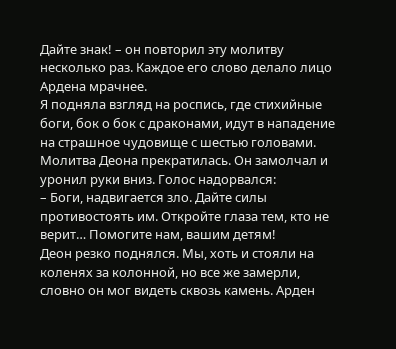Дайте знак! – он повторил эту молитву несколько раз. Каждое его слово делало лицо Ардена мрачнее.
Я подняла взгляд на роспись, где стихийные боги, бок о бок с драконами, идут в нападение на страшное чудовище с шестью головами.
Молитва Деона прекратилась. Он замолчал и уронил руки вниз. Голос надорвался:
– Боги, надвигается зло. Дайте силы противостоять им. Откройте глаза тем, кто не верит… Помогите нам, вашим детям!
Деон резко поднялся. Мы, хоть и стояли на коленях за колонной, но все же замерли, словно он мог видеть сквозь камень. Арден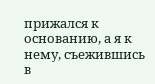прижался к основанию, а я к нему, съежившись в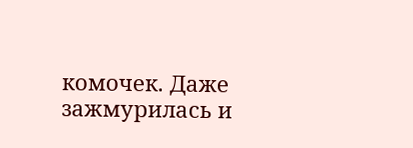комочек. Даже зажмурилась и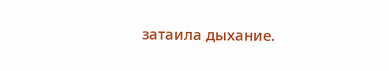затаила дыхание.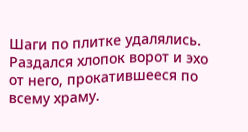Шаги по плитке удалялись. Раздался хлопок ворот и эхо от него, прокатившееся по всему храму.